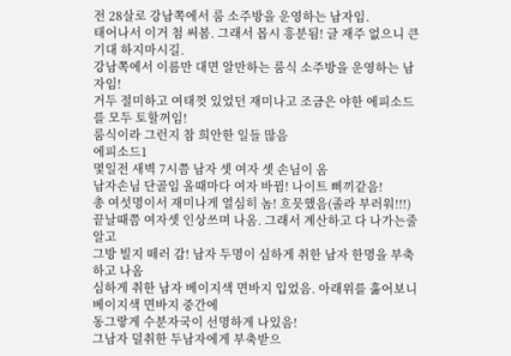전 28살로 강남쪽에서 룸 소주방을 운영하는 남자임.
태어나서 이거 첨 써봄. 그래서 몹시 흥분됨! 글 재주 없으니 큰 기대 하지마시길.
강남쪽에서 이름만 대면 알만하는 룸식 소주방을 운영하는 남자임!
거두 절미하고 여태껏 있었던 재미나고 조금은 야한 에피소드를 모두 토할꺼임!
룸식이라 그런지 참 희안한 일들 많음
에피소드1
몇일전 새벽 7시쯤 남자 셋 여자 셋 손님이 옴
남자손님 단골임 올때마다 여자 바뀜! 나이트 삐끼같음!
총 여섯명이서 재미나게 열심히 놈! 흐믓했음(졸라 부러워!!!)
끝날때쯤 여자셋 인상쓰며 나옴. 그래서 계산하고 다 나가는줄 알고
그방 빌지 떼러 감! 남자 두명이 심하게 취한 남자 한명을 부축하고 나옴
심하게 취한 남자 베이지색 면바지 입었음. 아래위를 훓어보니 베이지색 면바지 중간에
동그랗게 수분자국이 선명하게 나있음!
그남자 덜취한 두남자에게 부축받으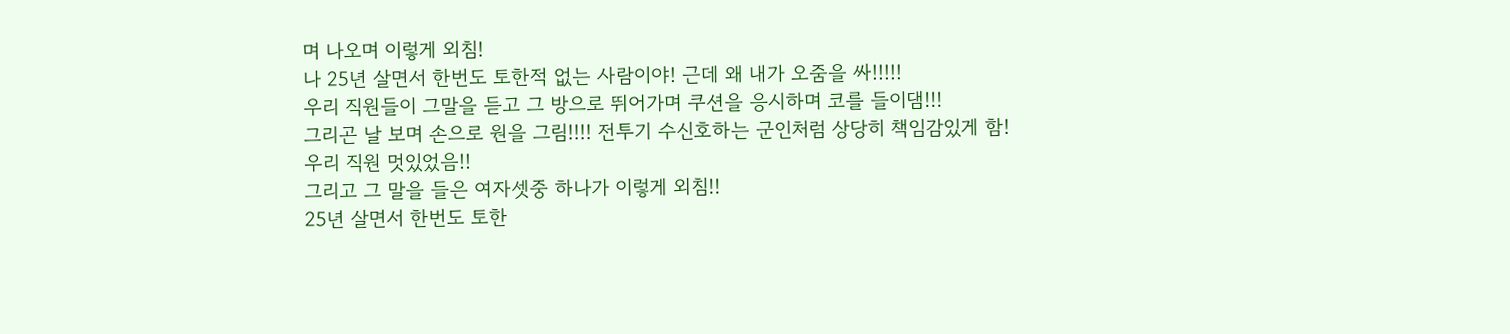며 나오며 이렇게 외침!
나 25년 살면서 한번도 토한적 없는 사람이야! 근데 왜 내가 오줌을 싸!!!!!
우리 직원들이 그말을 듣고 그 방으로 뛰어가며 쿠션을 응시하며 코를 들이댐!!!
그리곤 날 보며 손으로 원을 그림!!!! 전투기 수신호하는 군인처럼 상당히 책임감있게 함!
우리 직원 멋있었음!!
그리고 그 말을 들은 여자셋중 하나가 이렇게 외침!!
25년 살면서 한번도 토한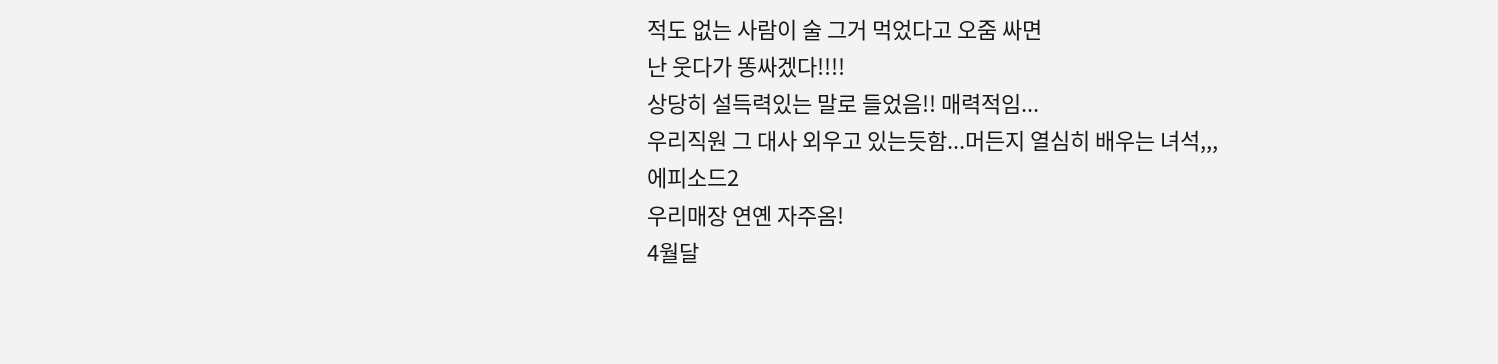적도 없는 사람이 술 그거 먹었다고 오줌 싸면
난 웃다가 똥싸겠다!!!!
상당히 설득력있는 말로 들었음!! 매력적임...
우리직원 그 대사 외우고 있는듯함...머든지 열심히 배우는 녀석,,,
에피소드2
우리매장 연옌 자주옴!
4월달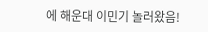에 해운대 이민기 놀러왔음!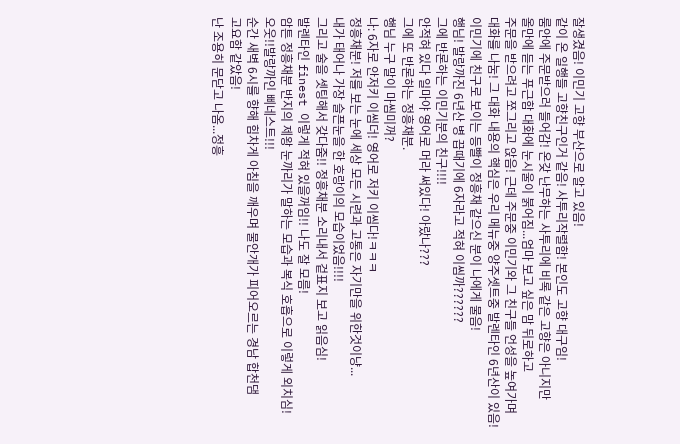잘생겼음! 이민기 고향 부산으로 알고 있음!
같이 온 일행들 고향친구인거 같음! 사투리작렬함! 본인도 고향 대구임!
룸안에 주문받으러 들어감! 온갖 난무하는 사투리에 비록 같은 고향은 아니지만
올만에 듣는 푸근함 대화에 눈시울이 붉어짐...엄마 보고 싶은 맘 뒤로하고
주문을 받으려고 쪼그리고 앉음! 근데 주문중 이민기와 그 친구들 언성을 높여가며
대화를 나눔! 그 대화 내용의 핵심은 우리 메뉴중 양주셋트중 발렌타인 6년산이 있음!
이민기에 친구로 보이는 등빨이 정흥채 같으신 분이 나에게 물음!
행님! 발랑까진 6년산 병 끕때기에 6자라고 적혀 이씸까??????
그에 반론하는 이민기분의 친구!!!!
안적혀 있다 일마야 영어로 머라 써있다! 아랐나???
그에 또 반론하는 정흥채분.
행님 누구 말이 마씸미꺼?
나: 6자로 안저키 이씸더! 영어로 저키 이씸다!ㅋㅋㅋ
정흥채분! 저를 보는 눈에 세상 모든 시련과 고통은 자기만을 위한것이냥...
내가 태어나 가장 슬픈눈을 한 호랑이의 모습이었음!!!!
그리고 술을 셋팅해서 갖다줌!! 정흥채분 소리내서 겉표지 보고 읽음심!
발렌타인 finest 이렇게 적혀 있을꺼임!! 나도 잘 모름!
암튼 정흥채분 반지의 제왕 눈까리가 말하는 모습과 복식 호흡으로 이렇게 외치심!
오웃!!발랑까인 삐네스트!!!
순간 새벽 6시를 향해 힘차게 아침을 깨우며 물안개가 피어오르는 경남 합천댐
고요함 같았음!
난 조용히 문닫고 나옴...정흥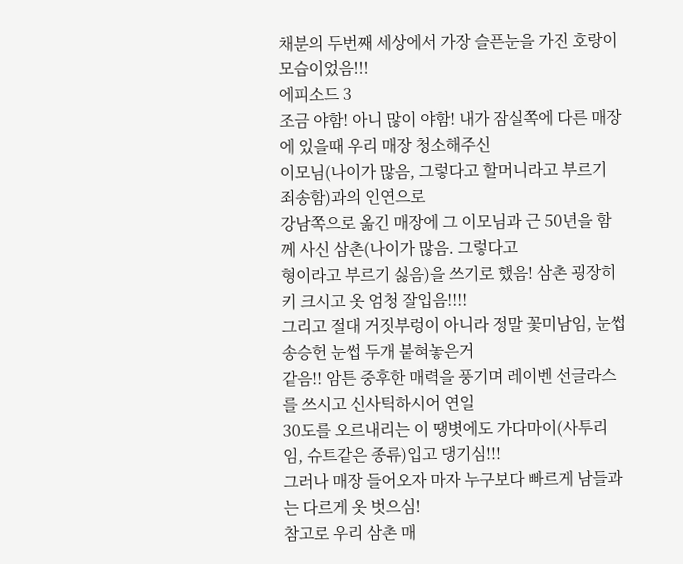채분의 두번째 세상에서 가장 슬픈눈을 가진 호랑이
모습이었음!!!
에피소드 3
조금 야함! 아니 많이 야함! 내가 잠실쪽에 다른 매장에 있을때 우리 매장 청소해주신
이모님(나이가 많음, 그렇다고 할머니라고 부르기 죄송함)과의 인연으로
강남쪽으로 옮긴 매장에 그 이모님과 근 50년을 함께 사신 삼촌(나이가 많음. 그렇다고
형이라고 부르기 싫음)을 쓰기로 했음! 삼촌 굉장히 키 크시고 옷 엄청 잘입음!!!!
그리고 절대 거짓부렁이 아니라 정말 꽃미남임, 눈썹 송승헌 눈썹 두개 붙혀놓은거
같음!! 암튼 중후한 매력을 풍기며 레이벤 선글라스를 쓰시고 신사틱하시어 연일
30도를 오르내리는 이 땡볏에도 가다마이(사투리임, 슈트같은 종류)입고 댕기심!!!
그러나 매장 들어오자 마자 누구보다 빠르게 남들과는 다르게 옷 벗으심!
참고로 우리 삼촌 매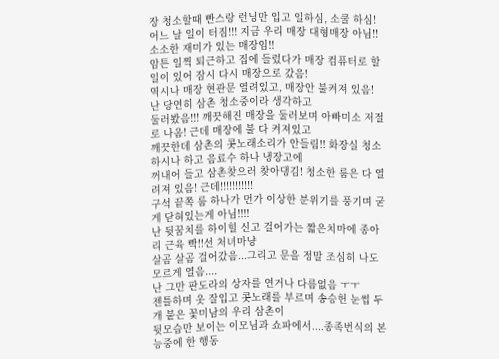장 청소할때 빤스랑 런닝만 입고 일하심, 소쿨 하심!
어느 날 일이 터짐!!! 지금 우리 매장 대형매장 아님!! 소소한 재미가 있는 매장임!!
암튼 일찍 퇴근하고 집에 들렀다가 매장 컴퓨터로 할일이 있어 잠시 다시 매장으로 갔음!
역시나 매장 현관문 열려있고, 매장안 불켜져 있음! 난 당연히 삼촌 청소중이라 생각하고
둘러봤음!!! 깨끗해진 매장을 둘러보며 아빠미소 저절로 나옴! 근데 매장에 불 다 켜져있고
깨끗한데 삼촌의 콧노래소리가 안들림!! 화장실 청소하시나 하고 음료수 하나 냉장고에
꺼내어 들고 삼촌찾으러 찾아댕김! 청소한 룸은 다 열려져 있음! 근데!!!!!!!!!!!
구석 끝쪽 룸 하나가 먼가 이상한 분위기를 풍기며 굳게 닫혀있는게 아님!!!!
난 뒷꿈치를 하이힐 신고 걸어가는 짧은치마에 종아리 근육 빡!!선 처녀마냥
살곰 살곰 걸어갔음...그리고 문을 정말 조심히 나도 모르게 열음....
난 그만 판도라의 상자를 연거나 다름없음 ㅜㅜ
젠틀하며 옷 잘입고 콧노래를 부르며 송승헌 눈썹 두개 붙은 꽃미남의 우리 삼촌이
뒷모습만 보이는 이모님과 쇼파에서....종족번식의 본능중에 한 행동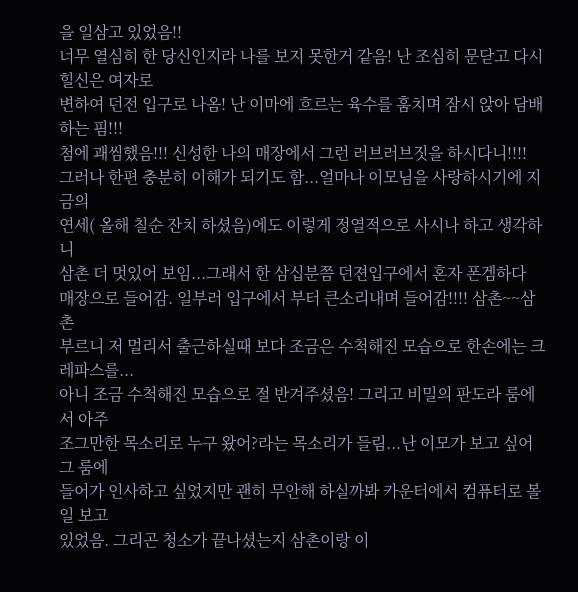을 일삼고 있었음!!
너무 열심히 한 당신인지라 나를 보지 못한거 같음! 난 조심히 문닫고 다시 힐신은 여자로
변하여 던전 입구로 나옴! 난 이마에 흐르는 육수를 훔치며 잠시 앉아 담배 하는 핌!!!
첨에 괘씸했음!!! 신성한 나의 매장에서 그런 러브러브짓을 하시다니!!!!
그러나 한편 충분히 이해가 되기도 함...얼마나 이모님을 사랑하시기에 지금의
연세( 올해 칠순 잔치 하셨음)에도 이렇게 정열적으로 사시나 하고 생각하니
삼촌 더 멋있어 보임...그래서 한 삼십분쯤 던젼입구에서 혼자 폰겜하다
매장으로 들어감. 일부러 입구에서 부터 큰소리내며 들어감!!!! 삼촌~~삼촌
부르니 저 멀리서 출근하실때 보다 조금은 수척해진 모습으로 한손에는 크레파스를...
아니 조금 수척해진 모습으로 절 반겨주셨음! 그리고 비밀의 판도라 룸에서 아주
조그만한 목소리로 누구 왔어?라는 목소리가 들림...난 이모가 보고 싶어 그 룸에
들어가 인사하고 싶었지만 괜히 무안해 하실까봐 카운터에서 컴퓨터로 볼일 보고
있었음. 그리곤 청소가 끝나셨는지 삼촌이랑 이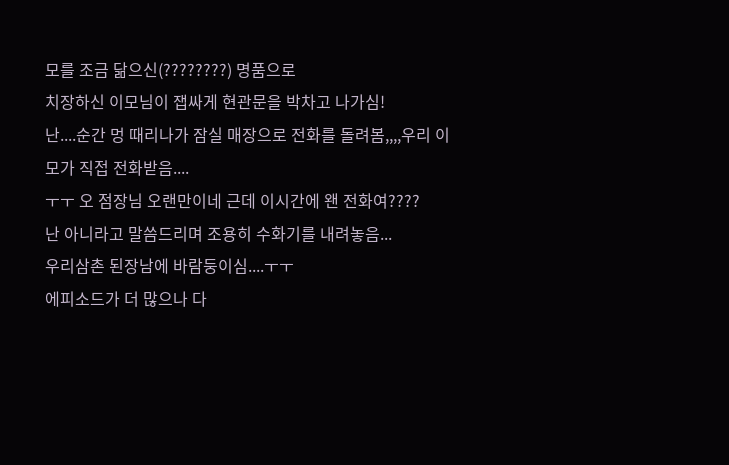모를 조금 닮으신(????????) 명품으로
치장하신 이모님이 잽싸게 현관문을 박차고 나가심!
난....순간 멍 때리나가 잠실 매장으로 전화를 돌려봄,,,,우리 이모가 직접 전화받음....
ㅜㅜ 오 점장님 오랜만이네 근데 이시간에 왠 전화여????
난 아니라고 말씀드리며 조용히 수화기를 내려놓음...
우리삼촌 된장남에 바람둥이심....ㅜㅜ
에피소드가 더 많으나 다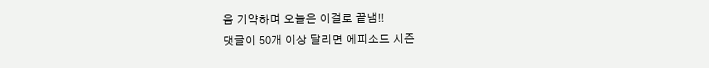음 기약하며 오늘은 이걸로 끝냄!!
댓글이 50개 이상 달리면 에피소드 시즌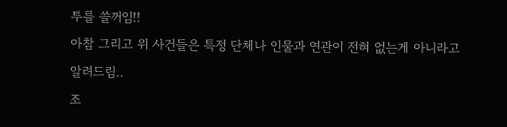투를 쓸꺼임!!
아참 그리고 위 사건들은 특정 단체나 인물과 연관이 전혀 없는게 아니라고 알려드림..
조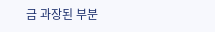금 과장된 부분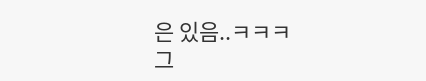은 있음..ㅋㅋㅋ
그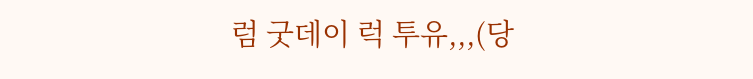럼 굿데이 럭 투유,,,(당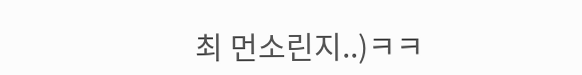최 먼소린지..)ㅋㅋ